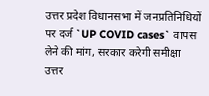उत्तर प्रदेश विधानसभा में जनप्रतिनिधियों पर दर्ज `UP COVID cases` वापस लेने की मांग, सरकार करेगी समीक्षा
उत्तर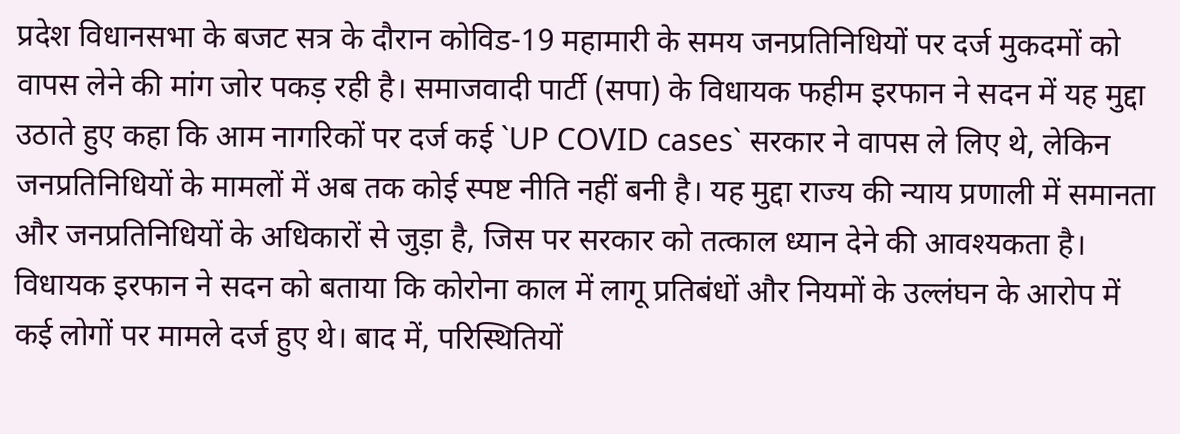प्रदेश विधानसभा के बजट सत्र के दौरान कोविड-19 महामारी के समय जनप्रतिनिधियों पर दर्ज मुकदमों को वापस लेने की मांग जोर पकड़ रही है। समाजवादी पार्टी (सपा) के विधायक फहीम इरफान ने सदन में यह मुद्दा उठाते हुए कहा कि आम नागरिकों पर दर्ज कई `UP COVID cases` सरकार ने वापस ले लिए थे, लेकिन जनप्रतिनिधियों के मामलों में अब तक कोई स्पष्ट नीति नहीं बनी है। यह मुद्दा राज्य की न्याय प्रणाली में समानता और जनप्रतिनिधियों के अधिकारों से जुड़ा है, जिस पर सरकार को तत्काल ध्यान देने की आवश्यकता है।
विधायक इरफान ने सदन को बताया कि कोरोना काल में लागू प्रतिबंधों और नियमों के उल्लंघन के आरोप में कई लोगों पर मामले दर्ज हुए थे। बाद में, परिस्थितियों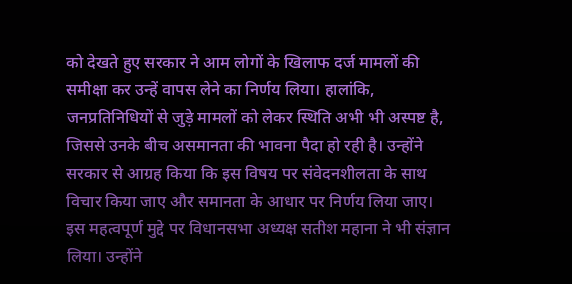को देखते हुए सरकार ने आम लोगों के खिलाफ दर्ज मामलों की समीक्षा कर उन्हें वापस लेने का निर्णय लिया। हालांकि, जनप्रतिनिधियों से जुड़े मामलों को लेकर स्थिति अभी भी अस्पष्ट है, जिससे उनके बीच असमानता की भावना पैदा हो रही है। उन्होंने सरकार से आग्रह किया कि इस विषय पर संवेदनशीलता के साथ विचार किया जाए और समानता के आधार पर निर्णय लिया जाए।
इस महत्वपूर्ण मुद्दे पर विधानसभा अध्यक्ष सतीश महाना ने भी संज्ञान लिया। उन्होंने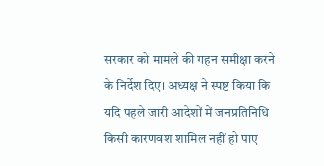सरकार को मामले की गहन समीक्षा करने के निर्देश दिए। अध्यक्ष ने स्पष्ट किया कि यदि पहले जारी आदेशों में जनप्रतिनिधि किसी कारणवश शामिल नहीं हो पाए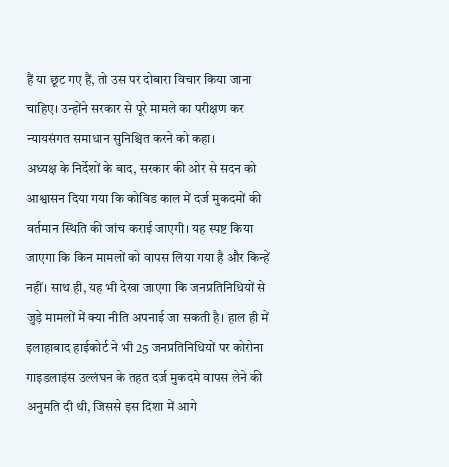हैं या छूट गए हैं, तो उस पर दोबारा विचार किया जाना चाहिए। उन्होंने सरकार से पूरे मामले का परीक्षण कर न्यायसंगत समाधान सुनिश्चित करने को कहा।
अध्यक्ष के निर्देशों के बाद, सरकार की ओर से सदन को आश्वासन दिया गया कि कोविड काल में दर्ज मुकदमों की वर्तमान स्थिति की जांच कराई जाएगी। यह स्पष्ट किया जाएगा कि किन मामलों को वापस लिया गया है और किन्हें नहीं। साथ ही, यह भी देखा जाएगा कि जनप्रतिनिधियों से जुड़े मामलों में क्या नीति अपनाई जा सकती है। हाल ही में इलाहाबाद हाईकोर्ट ने भी 25 जनप्रतिनिधियों पर कोरोना गाइडलाइंस उल्लंघन के तहत दर्ज मुकदमे वापस लेने की अनुमति दी थी, जिससे इस दिशा में आगे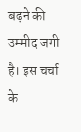बढ़ने की उम्मीद जगी है। इस चर्चा के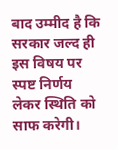बाद उम्मीद है कि सरकार जल्द ही इस विषय पर स्पष्ट निर्णय लेकर स्थिति को साफ करेगी।